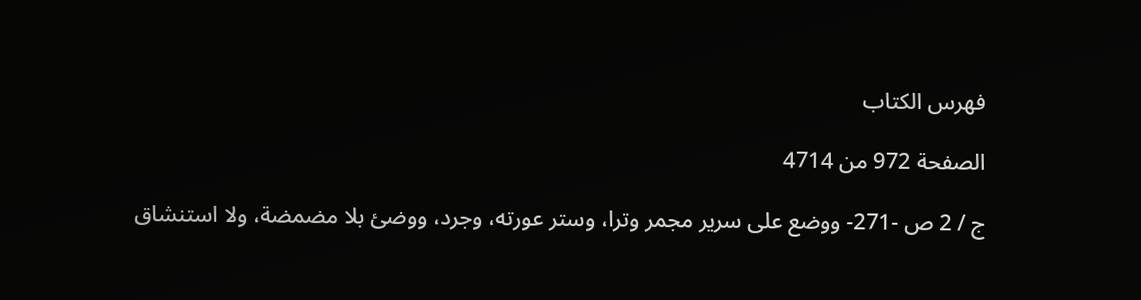فهرس الكتاب

الصفحة 972 من 4714

ج / 2 ص -271- ووضع على سرير مجمر وترا، وستر عورته، وجرد، ووضئ بلا مضمضة، ولا استنشاق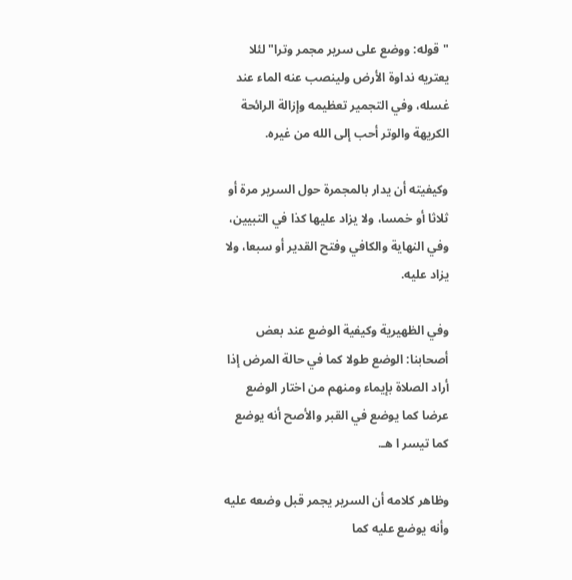"قوله: ووضع على سرير مجمر وترا"لئلا يعتريه نداوة الأرض ولينصب عنه الماء عند غسله، وفي التجمير تعظيمه وإزالة الرائحة الكريهة والوتر أحب إلى الله من غيره.

وكيفيته أن يدار بالمجمرة حول السرير مرة أو ثلاثا أو خمسا، ولا يزاد عليها كذا في التبيين، وفي النهاية والكافي وفتح القدير أو سبعا، ولا يزاد عليه.

وفي الظهيرية وكيفية الوضع عند بعض أصحابنا: الوضع طولا كما في حالة المرض إذا أراد الصلاة بإيماء ومنهم من اختار الوضع عرضا كما يوضع في القبر والأصح أنه يوضع كما تيسر ا هـ.

وظاهر كلامه أن السرير يجمر قبل وضعه عليه وأنه يوضع عليه كما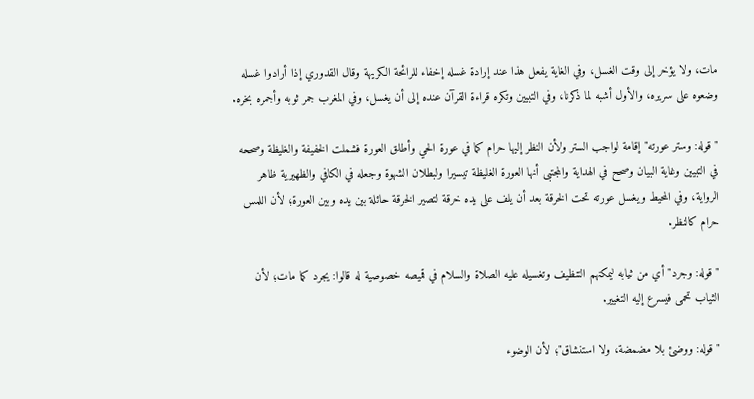مات، ولا يؤخر إلى وقت الغسل، وفي الغاية يفعل هذا عند إرادة غسله إخفاء للرائحة الكريهة وقال القدوري إذا أرادوا غسله وضعوه على سريره، والأول أشبه لما ذكرنا، وفي التبيين وتكره قراءة القرآن عنده إلى أن يغسل، وفي المغرب جمر ثوبه وأجمره بخره.

"قوله: وستر عورته"إقامة لواجب الستر ولأن النظر إليها حرام كما في عورة الحي وأطلق العورة فشملت الخفيفة والغليظة وصححه في التبيين وغاية البيان وصحح في الهداية والمجتبى أنها العورة الغليظة تيسيرا ولبطلان الشهوة وجعله في الكافي والظهيرية ظاهر الرواية، وفي المحيط ويغسل عورته تحت الخرقة بعد أن يلف على يده خرقة لتصير الخرقة حائلة بين يده وبين العورة؛ لأن اللمس حرام كالنظر.

"قوله: وجرد"أي من ثيابه ليمكنهم التنظيف وتغسيله عليه الصلاة والسلام في قميصه خصوصية له قالوا: يجرد كما مات؛ لأن الثياب تحمى فيسرع إليه التغيير.

"قوله: ووضئ بلا مضمضة، ولا استنشاق"؛ لأن الوضوء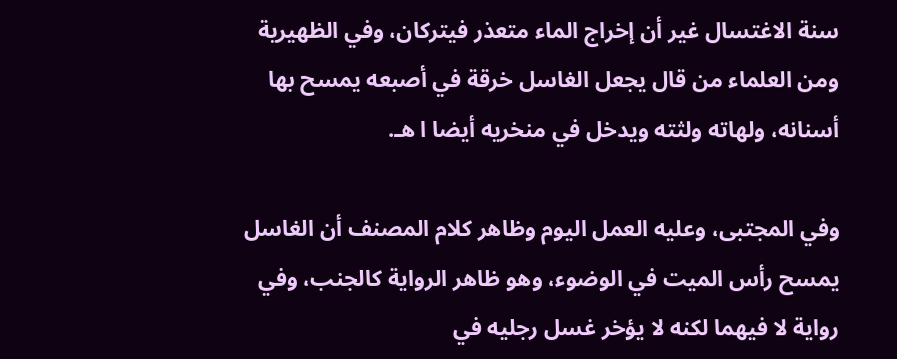سنة الاغتسال غير أن إخراج الماء متعذر فيتركان، وفي الظهيرية ومن العلماء من قال يجعل الغاسل خرقة في أصبعه يمسح بها أسنانه، ولهاته ولثته ويدخل في منخريه أيضا ا هـ.

وفي المجتبى، وعليه العمل اليوم وظاهر كلام المصنف أن الغاسل يمسح رأس الميت في الوضوء، وهو ظاهر الرواية كالجنب، وفي رواية لا فيهما لكنه لا يؤخر غسل رجليه في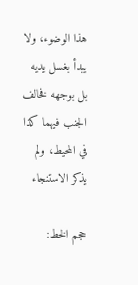هذا الوضوء، ولا يبدأ بغسل يديه بل بوجهه فخالف الجنب فيهما كذا في المحيط، ولم يذكر الاستنجاء

حجم الخط: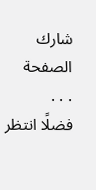شارك الصفحة
. . .
فضلًا انتظر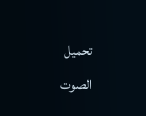تحميل الصوت